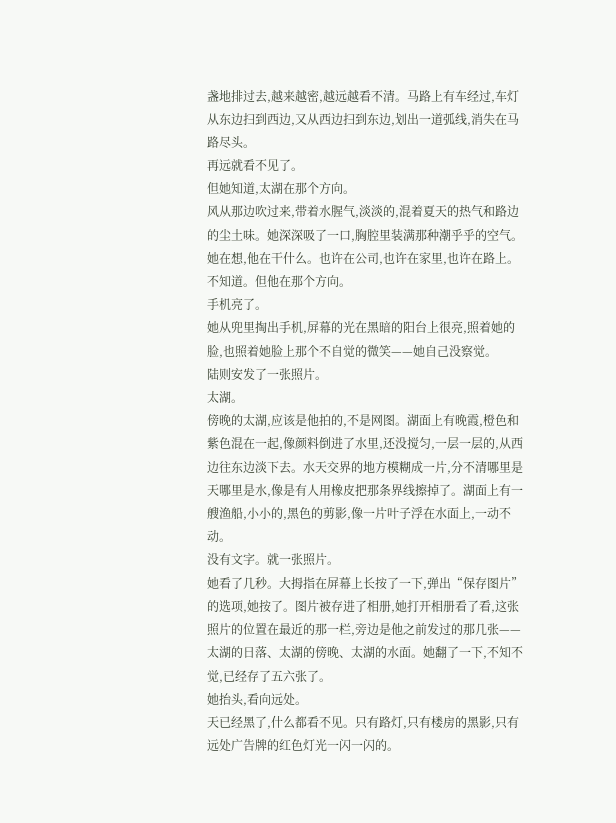盏地排过去,越来越密,越远越看不清。马路上有车经过,车灯从东边扫到西边,又从西边扫到东边,划出一道弧线,消失在马路尽头。
再远就看不见了。
但她知道,太湖在那个方向。
风从那边吹过来,带着水腥气,淡淡的,混着夏天的热气和路边的尘土味。她深深吸了一口,胸腔里装满那种潮乎乎的空气。她在想,他在干什么。也许在公司,也许在家里,也许在路上。不知道。但他在那个方向。
手机亮了。
她从兜里掏出手机,屏幕的光在黑暗的阳台上很亮,照着她的脸,也照着她脸上那个不自觉的微笑——她自己没察觉。
陆则安发了一张照片。
太湖。
傍晚的太湖,应该是他拍的,不是网图。湖面上有晚霞,橙色和紫色混在一起,像颜料倒进了水里,还没搅匀,一层一层的,从西边往东边淡下去。水天交界的地方模糊成一片,分不清哪里是天哪里是水,像是有人用橡皮把那条界线擦掉了。湖面上有一艘渔船,小小的,黑色的剪影,像一片叶子浮在水面上,一动不动。
没有文字。就一张照片。
她看了几秒。大拇指在屏幕上长按了一下,弹出“保存图片”的选项,她按了。图片被存进了相册,她打开相册看了看,这张照片的位置在最近的那一栏,旁边是他之前发过的那几张——太湖的日落、太湖的傍晚、太湖的水面。她翻了一下,不知不觉,已经存了五六张了。
她抬头,看向远处。
天已经黑了,什么都看不见。只有路灯,只有楼房的黑影,只有远处广告牌的红色灯光一闪一闪的。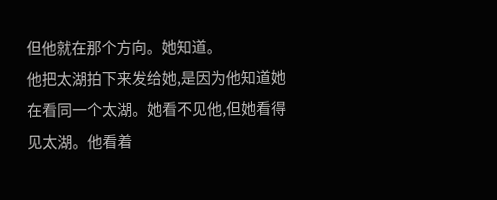但他就在那个方向。她知道。
他把太湖拍下来发给她,是因为他知道她在看同一个太湖。她看不见他,但她看得见太湖。他看着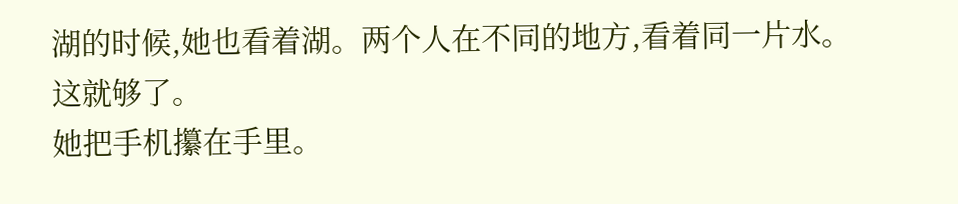湖的时候,她也看着湖。两个人在不同的地方,看着同一片水。
这就够了。
她把手机攥在手里。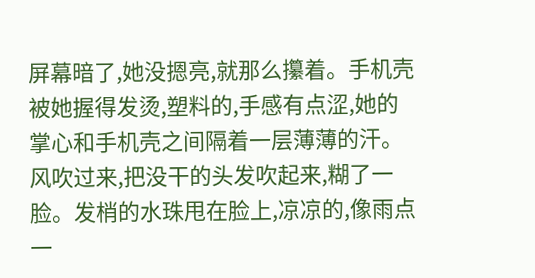屏幕暗了,她没摁亮,就那么攥着。手机壳被她握得发烫,塑料的,手感有点涩,她的掌心和手机壳之间隔着一层薄薄的汗。
风吹过来,把没干的头发吹起来,糊了一脸。发梢的水珠甩在脸上,凉凉的,像雨点一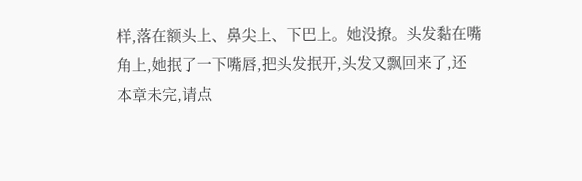样,落在额头上、鼻尖上、下巴上。她没撩。头发黏在嘴角上,她抿了一下嘴唇,把头发抿开,头发又飘回来了,还
本章未完,请点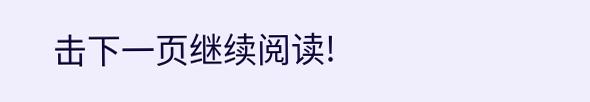击下一页继续阅读!